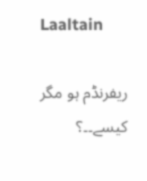Laaltain

ریفرنڈم ہو مگر کیسے۔۔؟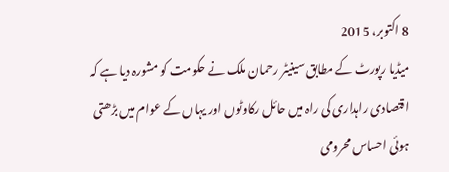8 اکتوبر، 2015
میڈیا رپورٹ کے مطابق سینیٹر رحمان ملک نے حکومت کو مشورہ دیا ہے کہ اقتصادی راہداری کی راہ میں حائل رکاوٹوں اور یہاں کے عوام میں بڑھتی ہوئی احساس محرومی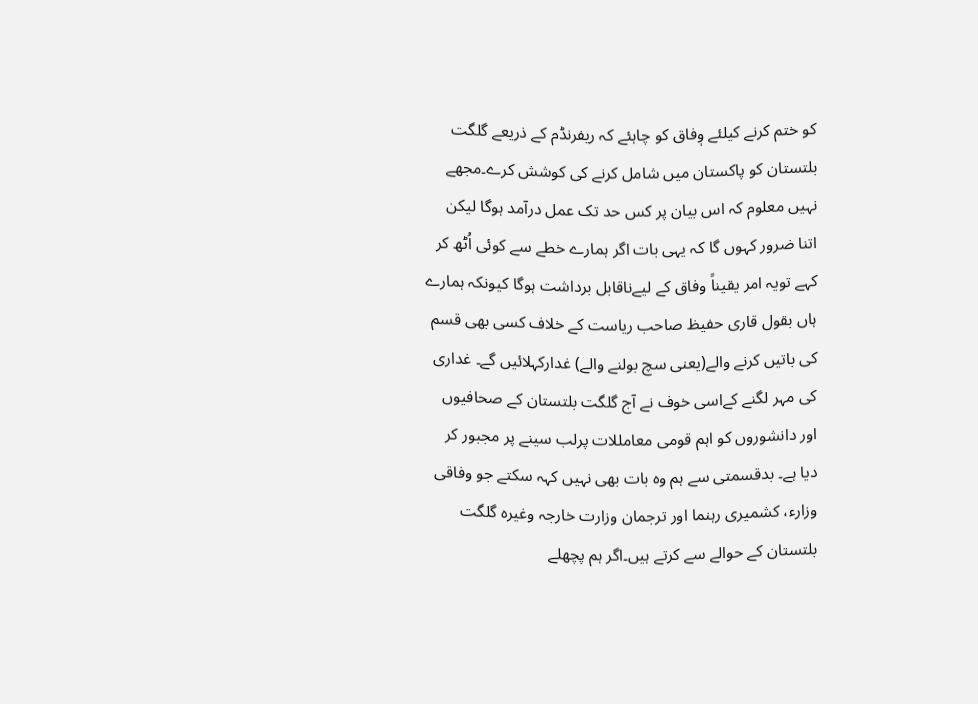کو ختم کرنے کیلئے وٖفاق کو چاہئے کہ ریفرنڈم کے ذریعے گلگت بلتستان کو پاکستان میں شامل کرنے کی کوشش کرے۔مجھے نہیں معلوم کہ اس بیان پر کس حد تک عمل درآمد ہوگا لیکن اتنا ضرور کہوں گا کہ یہی بات اگر ہمارے خطے سے کوئی اُٹھ کر کہے تویہ امر یقیناً وفاق کے لیےناقابل برداشت ہوگا کیونکہ ہمارے ہاں بقول قاری حفیظ صاحب ریاست کے خلاف کسی بھی قسم کی باتیں کرنے والے(یعنی سچ بولنے والے) غدارکہلائیں گے۔ غداری کی مہر لگنے کےاسی خوف نے آج گلگت بلتستان کے صحافیوں اور دانشوروں کو اہم قومی معامللات پرلب سینے پر مجبور کر دیا ہے۔ بدقسمتی سے ہم وہ بات بھی نہیں کہہ سکتے جو وفاقی وزارء، کشمیری رہنما اور ترجمان وزارت خارجہ وغیرہ گلگت بلتستان کے حوالے سے کرتے ہیں۔اگر ہم پچھلے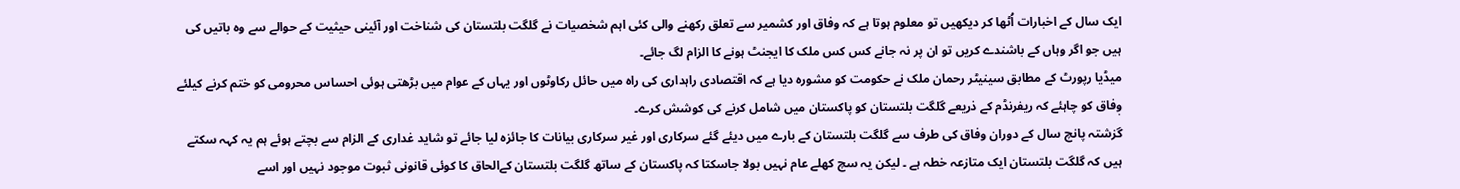ایک سال کے اخبارات اُٹھا کر دیکھیں تو معلوم ہوتا ہے کہ وفاق اور کشمیر سے تعلق رکھنے والی کئی اہم شخصیات نے گلگت بلتستان کی شناخت اور آئینی حیثیت کے حوالے سے وہ باتیں کی ہیں جو اگر وہاں کے باشندے کریں تو ان پر نہ جانے کس کس ملک کا ایجنٹ ہونے کا الزام لگ جائے۔
میڈیا رپورٹ کے مطابق سینیٹر رحمان ملک نے حکومت کو مشورہ دیا ہے کہ اقتصادی راہداری کی راہ میں حائل رکاوٹوں اور یہاں کے عوام میں بڑھتی ہوئی احساس محرومی کو ختم کرنے کیلئے وٖفاق کو چاہئے کہ ریفرنڈم کے ذریعے گلگت بلتستان کو پاکستان میں شامل کرنے کی کوشش کرے۔
گزشتہ پانچ سال کے دوران وفاق کی طرف سے گلگت بلتستان کے بارے میں دیئے گئے سرکاری اور غیر سرکاری بیانات کا جائزہ لیا جائے تو شاید غداری کے الزام سے بچتے ہوئے ہم یہ کہہ سکتے ہیں کہ گلگت بلتستان ایک متازعہ خطہ ہے ۔ لیکن یہ سچ کھلے عام نہیں بولا جاسکتا کہ پاکستان کے ساتھ گلگت بلتستان کےالحاق کا کوئی قانونی ثبوت موجود نہیں اور اسے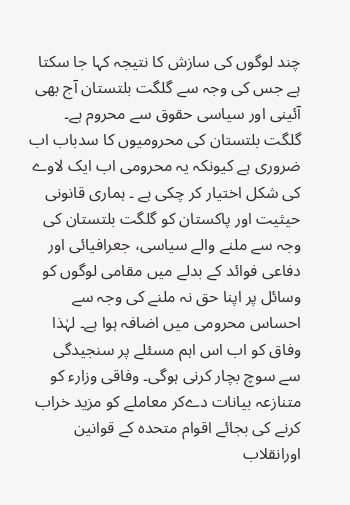چند لوگوں کی سازش کا نتیجہ کہا جا سکتا ہے جس کی وجہ سے گلگت بلتستان آج بھی آئینی اور سیاسی حقوق سے محروم ہے۔ گلگت بلتستان کی محرومیوں کا سدباب اب ضروری ہے کیونکہ یہ محرومی اب ایک لاوے کی شکل اختیار کر چکی ہے ۔ ہماری قانونی حیثیت اور پاکستان کو گلگت بلتستان کی وجہ سے ملنے والے سیاسی، جعرافیائی اور دفاعی فوائد کے بدلے میں مقامی لوگوں کو وسائل پر اپنا حق نہ ملنے کی وجہ سے احساس محرومی میں اضافہ ہوا ہے۔ لہٰذا وفاق کو اب اس اہم مسئلے پر سنجیدگی سے سوچ بچار کرنی ہوگی۔ وفاقی وزارء کو متنازعہ بیانات دےکر معاملے کو مزید خراب کرنے کی بجائے اقوام متحدہ کے قوانین اورانقلاب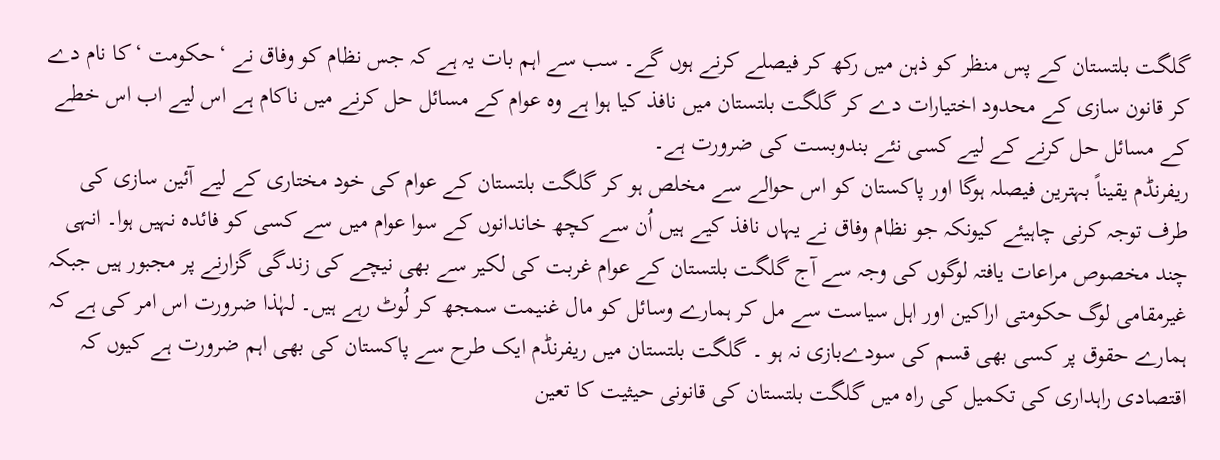گلگت بلتستان کے پس منظر کو ذہن میں رکھ کر فیصلے کرنے ہوں گے۔ سب سے اہم بات یہ ہے کہ جس نظام کو وفاق نے ‘حکومت ‘کا نام دے کر قانون سازی کے محدود اختیارات دے کر گلگت بلتستان میں نافذ کیا ہوا ہے وہ عوام کے مسائل حل کرنے میں ناکام ہے اس لیے اب اس خطے کے مسائل حل کرنے کے لیے کسی نئے بندوبست کی ضرورت ہے۔
ریفرنڈم یقیناً بہترین فیصلہ ہوگا اور پاکستان کو اس حوالے سے مخلص ہو کر گلگت بلتستان کے عوام کی خود مختاری کے لیے آئین سازی کی طرف توجہ کرنی چاہیئے کیونکہ جو نظام وفاق نے یہاں نافذ کیے ہیں اُن سے کچھ خاندانوں کے سوا عوام میں سے کسی کو فائدہ نہیں ہوا۔ انہی چند مخصوص مراعات یافتہ لوگوں کی وجہ سے آج گلگت بلتستان کے عوام غربت کی لکیر سے بھی نیچے کی زندگی گزارنے پر مجبور ہیں جبکہ غیرمقامی لوگ حکومتی اراکین اور اہل سیاست سے مل کر ہمارے وسائل کو مال غنیمت سمجھ کر لُوٹ رہے ہیں۔ لہٰذا ضرورت اس امر کی ہے کہ ہمارے حقوق پر کسی بھی قسم کی سودےبازی نہ ہو ۔ گلگت بلتستان میں ریفرنڈم ایک طرح سے پاکستان کی بھی اہم ضرورت ہے کیوں کہ اقتصادی راہداری کی تکمیل کی راہ میں گلگت بلتستان کی قانونی حیثیت کا تعین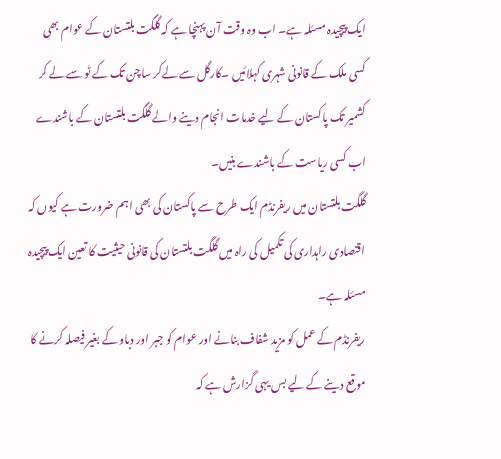ایک پیچیدہ مسئلہ ہے۔ اب وہ وقت آن پہنچا ہے کہ گلگت بلتستان کے عوام بھی کسی ملک کے قانونی شہری کہلائیں ۔کارگل سے لےکر ساچن تک کے ٹو سے لے کر کشمیر تک پاکستان کے لیے خدمات انجام دینے والے گلگت بلتستان کے باشندے اب کسی ریاست کے باشندے بنیں۔
گلگت بلتستان میں ریفرنڈم ایک طرح سے پاکستان کی بھی اہم ضرورت ہے کیوں کہ اقتصادی راہداری کی تکمیل کی راہ میں گلگت بلتستان کی قانونی حیثیت کا تعین ایک پیچیدہ مسئلہ ہے۔
ریفرنڈم کے عمل کو مزید شفاف بنانے اور عوام کو جبر اور دباو کے بغیر فیصلہ کرنے کا موقع دینے کے لیے بس یہی گزارش ہے کہ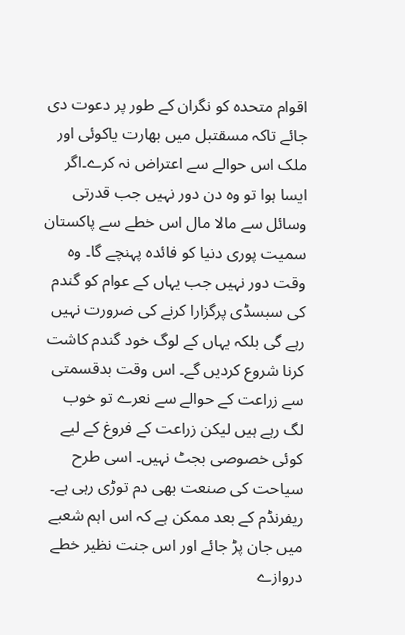اقوام متحدہ کو نگران کے طور پر دعوت دی جائے تاکہ مسقتبل میں بھارت یاکوئی اور ملک اس حوالے سے اعتراض نہ کرے۔اگر ایسا ہوا تو وہ دن دور نہیں جب قدرتی وسائل سے مالا مال اس خطے سے پاکستان سمیت پوری دنیا کو فائدہ پہنچے گا۔ وہ وقت دور نہیں جب یہاں کے عوام کو گندم کی سبسڈی پرگزارا کرنے کی ضرورت نہیں رہے گی بلکہ یہاں کے لوگ خود گندم کاشت کرنا شروع کردیں گے۔ اس وقت بدقسمتی سے زراعت کے حوالے سے نعرے تو خوب لگ رہے ہیں لیکن زراعت کے فروغ کے لیے کوئی خصوصی بجٹ نہیں۔ اسی طرح سیاحت کی صنعت بھی دم توڑی رہی ہے۔ ریفرنڈم کے بعد ممکن ہے کہ اس اہم شعبے میں جان پڑ جائے اور اس جنت نظیر خطے دروازے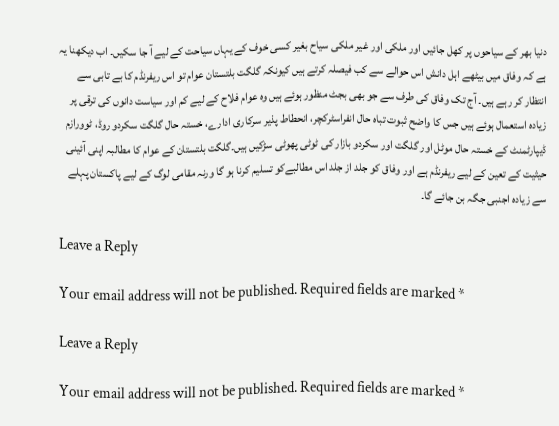دنیا بھر کے سیاحوں پر کھل جائیں اور ملکی اور غیر ملکی سیاح بغیر کسی خوف کے یہاں سیاحت کے لیے آ جا سکیں۔ اب دیکھنا یہ ہے کہ وفاق میں بیٹھے اہل دانش اس حوالے سے کب فیصلہ کرتے ہیں کیونکہ گلگت بلتستان عوام تو اس ریفرنڈم کا بے تابی سے انتظار کر رہے ہیں۔ آج تک وفاق کی طرف سے جو بھی بجٹ منظور ہوئے ہیں وہ عوام فلاح کے لیے کم اور سیاست دانوں کی ترقی پر زیادہ استعمال ہوئے ہیں جس کا واضح ثبوت تباہ حال انفراسٹرکچر، انحطاط پذیر سرکاری ادارے، خستہ حال گلگت سکردو روڈ، ٹوورازم ڈیپارٹمنٹ کے خستہ حال موٹل اور گلگت اور سکردو بازار کی ٹوٹی پھوٹی سڑکیں ہیں۔گلگت بلتستان کے عوام کا مطالبہ اپنی آئینی حیثیت کے تعین کے لیے ریفرنڈم ہے اور وفاق کو جلد از جلد اس مطالبےکو تسلیم کرنا ہو گا ورنہ مقامی لوگ کے لیے پاکستان پہلے سے زیادہ اجنبی جگہ بن جائے گا۔

Leave a Reply

Your email address will not be published. Required fields are marked *

Leave a Reply

Your email address will not be published. Required fields are marked *